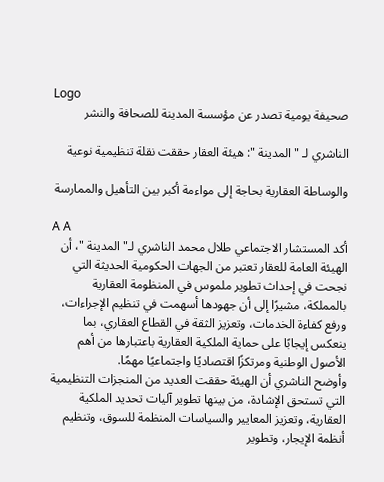Logo
صحيفة يومية تصدر عن مؤسسة المدينة للصحافة والنشر

الناشري لـ "المدينة ": هيئة العقار حققت نقلة تنظيمية نوعية

والوساطة العقارية بحاجة إلى مواءمة أكبر بين التأهيل والممارسة

A A
أكد المستشار الاجتماعي طلال محمد الناشري لـ"المدينة "، أن الهيئة العامة للعقار تعتبر من الجهات الحكومية الحديثة التي نجحت في إحداث تطوير ملموس في المنظومة العقارية بالمملكة، مشيرًا إلى أن جهودها أسهمت في تنظيم الإجراءات، ورفع كفاءة الخدمات، وتعزيز الثقة في القطاع العقاري، بما ينعكس إيجابًا على حماية الملكية العقارية باعتبارها من أهم الأصول الوطنية ومرتكزًا اقتصاديًا واجتماعيًا مهمًا.
وأوضح الناشري أن الهيئة حققت العديد من المنجزات التنظيمية التي تستحق الإشادة، من بينها تطوير آليات تحديد الملكية العقارية، وتعزيز المعايير والسياسات المنظمة للسوق، وتنظيم أنظمة الإيجار، وتطوير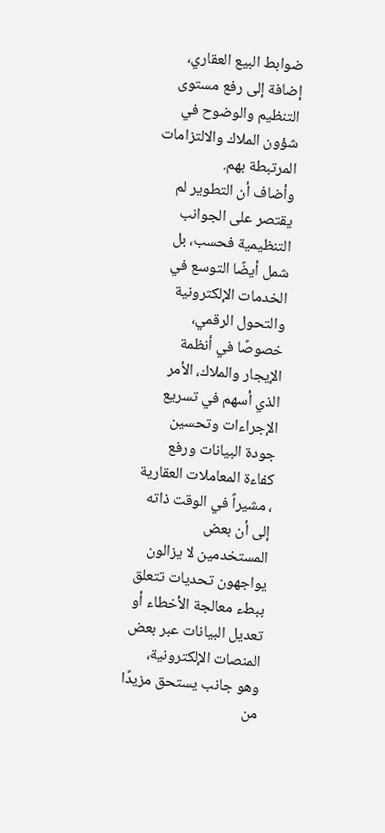ضوابط البيع العقاري، إضافة إلى رفع مستوى التنظيم والوضوح في شؤون الملاك والالتزامات المرتبطة بهم.
وأضاف أن التطوير لم يقتصر على الجوانب التنظيمية فحسب، بل شمل أيضًا التوسع في الخدمات الإلكترونية والتحول الرقمي، خصوصًا في أنظمة الإيجار والملاك، الأمر الذي أسهم في تسريع الإجراءات وتحسين جودة البيانات ورفع كفاءة المعاملات العقارية ، مشيراً في الوقت ذاته إلى أن بعض المستخدمين لا يزالون يواجهون تحديات تتعلق ببطء معالجة الأخطاء أو تعديل البيانات عبر بعض المنصات الإلكترونية، وهو جانب يستحق مزيدًا من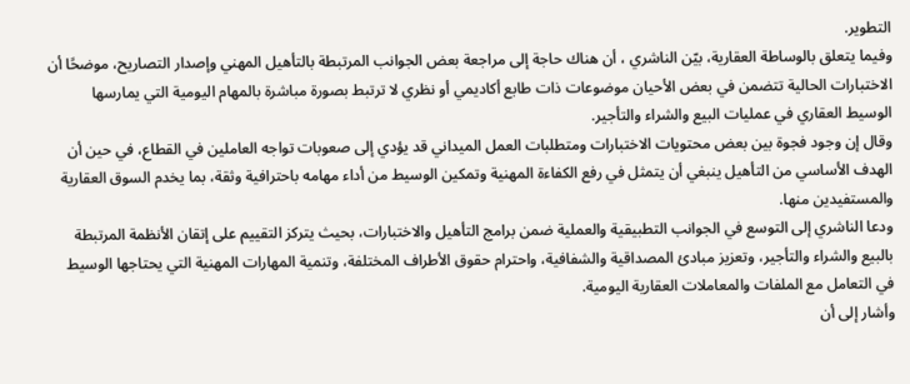التطوير.
وفيما يتعلق بالوساطة العقارية، بيّن الناشري ، أن هناك حاجة إلى مراجعة بعض الجوانب المرتبطة بالتأهيل المهني وإصدار التصاريح، موضحًا أن الاختبارات الحالية تتضمن في بعض الأحيان موضوعات ذات طابع أكاديمي أو نظري لا ترتبط بصورة مباشرة بالمهام اليومية التي يمارسها الوسيط العقاري في عمليات البيع والشراء والتأجير.
وقال إن وجود فجوة بين بعض محتويات الاختبارات ومتطلبات العمل الميداني قد يؤدي إلى صعوبات تواجه العاملين في القطاع، في حين أن الهدف الأساسي من التأهيل ينبغي أن يتمثل في رفع الكفاءة المهنية وتمكين الوسيط من أداء مهامه باحترافية وثقة، بما يخدم السوق العقارية والمستفيدين منها.
ودعا الناشري إلى التوسع في الجوانب التطبيقية والعملية ضمن برامج التأهيل والاختبارات، بحيث يتركز التقييم على إتقان الأنظمة المرتبطة بالبيع والشراء والتأجير، وتعزيز مبادئ المصداقية والشفافية، واحترام حقوق الأطراف المختلفة، وتنمية المهارات المهنية التي يحتاجها الوسيط في التعامل مع الملفات والمعاملات العقارية اليومية.
وأشار إلى أن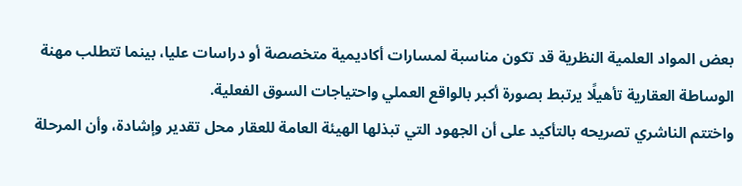بعض المواد العلمية النظرية قد تكون مناسبة لمسارات أكاديمية متخصصة أو دراسات عليا، بينما تتطلب مهنة الوساطة العقارية تأهيلًا يرتبط بصورة أكبر بالواقع العملي واحتياجات السوق الفعلية.
واختتم الناشري تصريحه بالتأكيد على أن الجهود التي تبذلها الهيئة العامة للعقار محل تقدير وإشادة، وأن المرحلة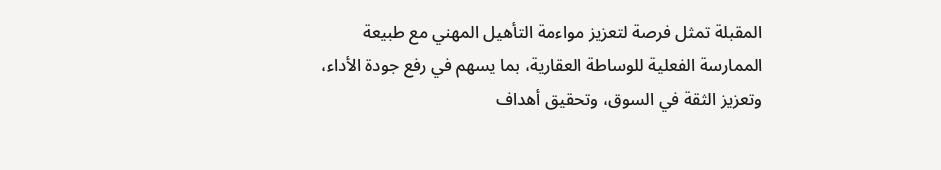المقبلة تمثل فرصة لتعزيز مواءمة التأهيل المهني مع طبيعة الممارسة الفعلية للوساطة العقارية، بما يسهم في رفع جودة الأداء، وتعزيز الثقة في السوق، وتحقيق أهداف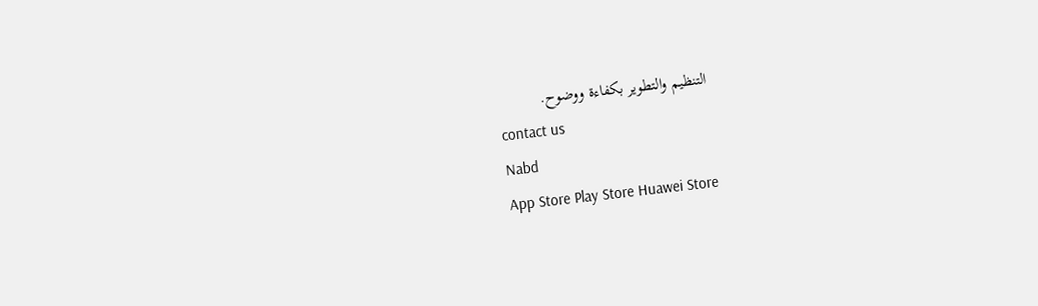التنظيم والتطوير بكفاءة ووضوح.
contact us
Nabd
App Store Play Store Huawei Store